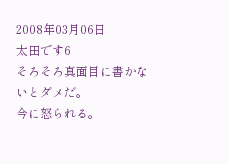2008年03月06日
太田です6
そろそろ真面目に書かないとダメだ。
今に怒られる。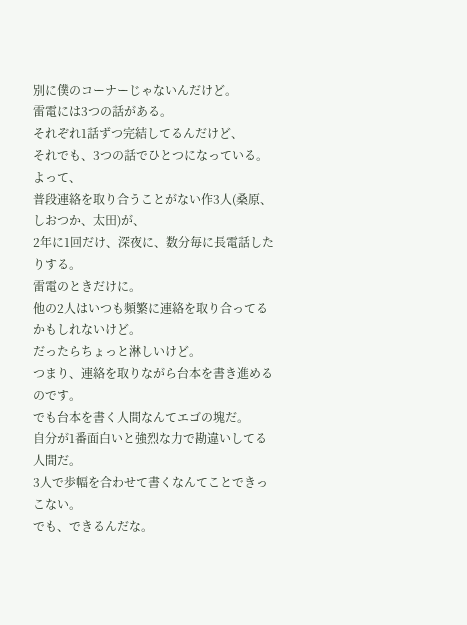別に僕のコーナーじゃないんだけど。
雷電には3つの話がある。
それぞれ1話ずつ完結してるんだけど、
それでも、3つの話でひとつになっている。
よって、
普段連絡を取り合うことがない作3人(桑原、しおつか、太田)が、
2年に1回だけ、深夜に、数分毎に長電話したりする。
雷電のときだけに。
他の2人はいつも頻繁に連絡を取り合ってるかもしれないけど。
だったらちょっと淋しいけど。
つまり、連絡を取りながら台本を書き進めるのです。
でも台本を書く人間なんてエゴの塊だ。
自分が1番面白いと強烈な力で勘違いしてる人間だ。
3人で歩幅を合わせて書くなんてことできっこない。
でも、できるんだな。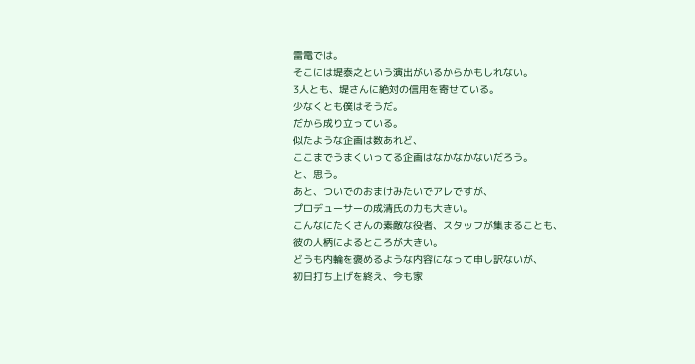雷電では。
そこには堤泰之という演出がいるからかもしれない。
3人とも、堤さんに絶対の信用を寄せている。
少なくとも僕はそうだ。
だから成り立っている。
似たような企画は数あれど、
ここまでうまくいってる企画はなかなかないだろう。
と、思う。
あと、ついでのおまけみたいでアレですが、
プロデューサーの成清氏の力も大きい。
こんなにたくさんの素敵な役者、スタッフが集まることも、
彼の人柄によるところが大きい。
どうも内輪を褒めるような内容になって申し訳ないが、
初日打ち上げを終え、今も家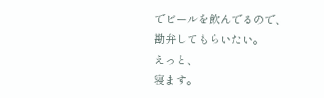でビールを飲んでるので、
勘弁してもらいたい。
えっと、
寝ます。